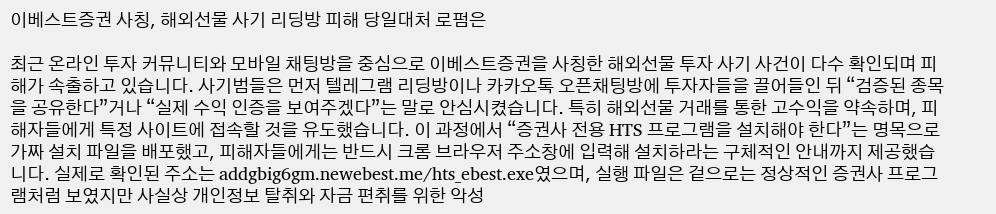이베스트증권 사칭, 해외선물 사기 리딩방 피해 당일대처 로펌은

최근 온라인 투자 커뮤니티와 모바일 채팅방을 중심으로 이베스트증권을 사칭한 해외선물 투자 사기 사건이 다수 확인되며 피해가 속출하고 있습니다. 사기범들은 먼저 텔레그램 리딩방이나 카카오톡 오픈채팅방에 투자자들을 끌어들인 뒤 “검증된 종목을 공유한다”거나 “실제 수익 인증을 보여주겠다”는 말로 안심시켰습니다. 특히 해외선물 거래를 통한 고수익을 약속하며, 피해자들에게 특정 사이트에 접속할 것을 유도했습니다. 이 과정에서 “증권사 전용 HTS 프로그램을 설치해야 한다”는 명목으로 가짜 설치 파일을 배포했고, 피해자들에게는 반드시 크롬 브라우저 주소창에 입력해 설치하라는 구체적인 안내까지 제공했습니다. 실제로 확인된 주소는 addgbig6gm.newebest.me/hts_ebest.exe였으며, 실행 파일은 겉으로는 정상적인 증권사 프로그램처럼 보였지만 사실상 개인정보 탈취와 자금 편취를 위한 악성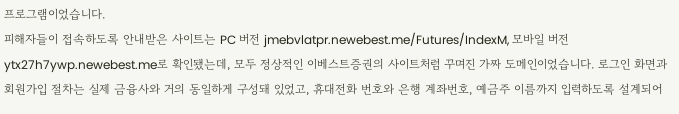프로그램이었습니다.
피해자들이 접속하도록 안내받은 사이트는 PC 버전 jmebvlatpr.newebest.me/Futures/IndexM, 모바일 버전 ytx27h7ywp.newebest.me로 확인됐는데, 모두 정상적인 이베스트증권의 사이트처럼 꾸며진 가짜 도메인이었습니다. 로그인 화면과 회원가입 절차는 실제 금융사와 거의 동일하게 구성돼 있었고, 휴대전화 번호와 은행 계좌번호, 예금주 이름까지 입력하도록 설계되어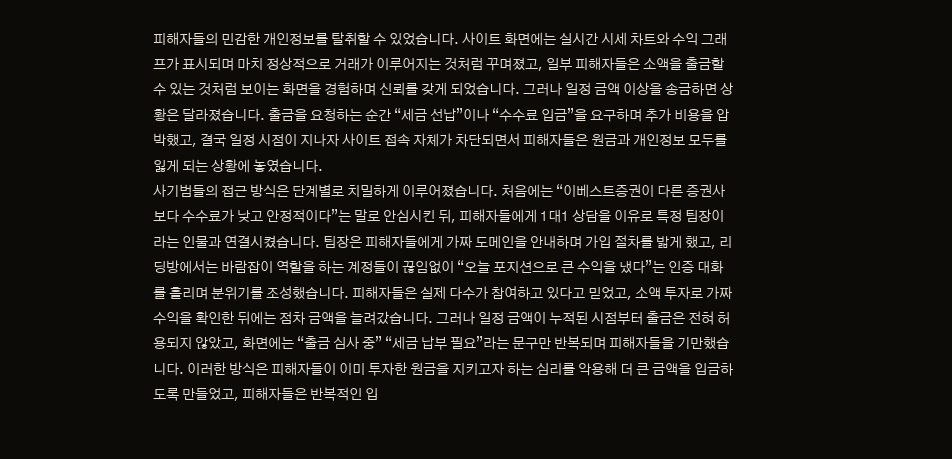피해자들의 민감한 개인정보를 탈취할 수 있었습니다. 사이트 화면에는 실시간 시세 차트와 수익 그래프가 표시되며 마치 정상적으로 거래가 이루어지는 것처럼 꾸며졌고, 일부 피해자들은 소액을 출금할 수 있는 것처럼 보이는 화면을 경험하며 신뢰를 갖게 되었습니다. 그러나 일정 금액 이상을 송금하면 상황은 달라졌습니다. 출금을 요청하는 순간 “세금 선납”이나 “수수료 입금”을 요구하며 추가 비용을 압박했고, 결국 일정 시점이 지나자 사이트 접속 자체가 차단되면서 피해자들은 원금과 개인정보 모두를 잃게 되는 상황에 놓였습니다.
사기범들의 접근 방식은 단계별로 치밀하게 이루어졌습니다. 처음에는 “이베스트증권이 다른 증권사보다 수수료가 낮고 안정적이다”는 말로 안심시킨 뒤, 피해자들에게 1대1 상담을 이유로 특정 팀장이라는 인물과 연결시켰습니다. 팀장은 피해자들에게 가짜 도메인을 안내하며 가입 절차를 밟게 했고, 리딩방에서는 바람잡이 역할을 하는 계정들이 끊임없이 “오늘 포지션으로 큰 수익을 냈다”는 인증 대화를 흘리며 분위기를 조성했습니다. 피해자들은 실제 다수가 참여하고 있다고 믿었고, 소액 투자로 가짜 수익을 확인한 뒤에는 점차 금액을 늘려갔습니다. 그러나 일정 금액이 누적된 시점부터 출금은 전혀 허용되지 않았고, 화면에는 “출금 심사 중” “세금 납부 필요”라는 문구만 반복되며 피해자들을 기만했습니다. 이러한 방식은 피해자들이 이미 투자한 원금을 지키고자 하는 심리를 악용해 더 큰 금액을 입금하도록 만들었고, 피해자들은 반복적인 입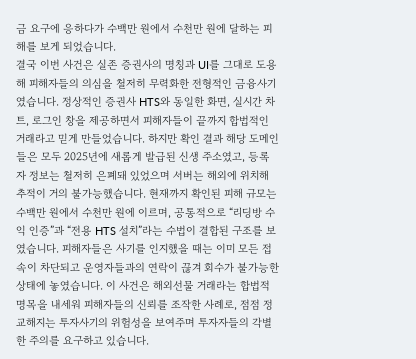금 요구에 응하다가 수백만 원에서 수천만 원에 달하는 피해를 보게 되었습니다.
결국 이번 사건은 실존 증권사의 명칭과 UI를 그대로 도용해 피해자들의 의심을 철저히 무력화한 전형적인 금융사기였습니다. 정상적인 증권사 HTS와 동일한 화면, 실시간 차트, 로그인 창을 제공하면서 피해자들이 끝까지 합법적인 거래라고 믿게 만들었습니다. 하지만 확인 결과 해당 도메인들은 모두 2025년에 새롭게 발급된 신생 주소였고, 등록자 정보는 철저히 은폐돼 있었으며 서버는 해외에 위치해 추적이 거의 불가능했습니다. 현재까지 확인된 피해 규모는 수백만 원에서 수천만 원에 이르며, 공통적으로 “리딩방 수익 인증”과 “전용 HTS 설치”라는 수법이 결합된 구조를 보였습니다. 피해자들은 사기를 인지했을 때는 이미 모든 접속이 차단되고 운영자들과의 연락이 끊겨 회수가 불가능한 상태에 놓였습니다. 이 사건은 해외선물 거래라는 합법적 명목을 내세워 피해자들의 신뢰를 조작한 사례로, 점점 정교해지는 투자사기의 위험성을 보여주며 투자자들의 각별한 주의를 요구하고 있습니다.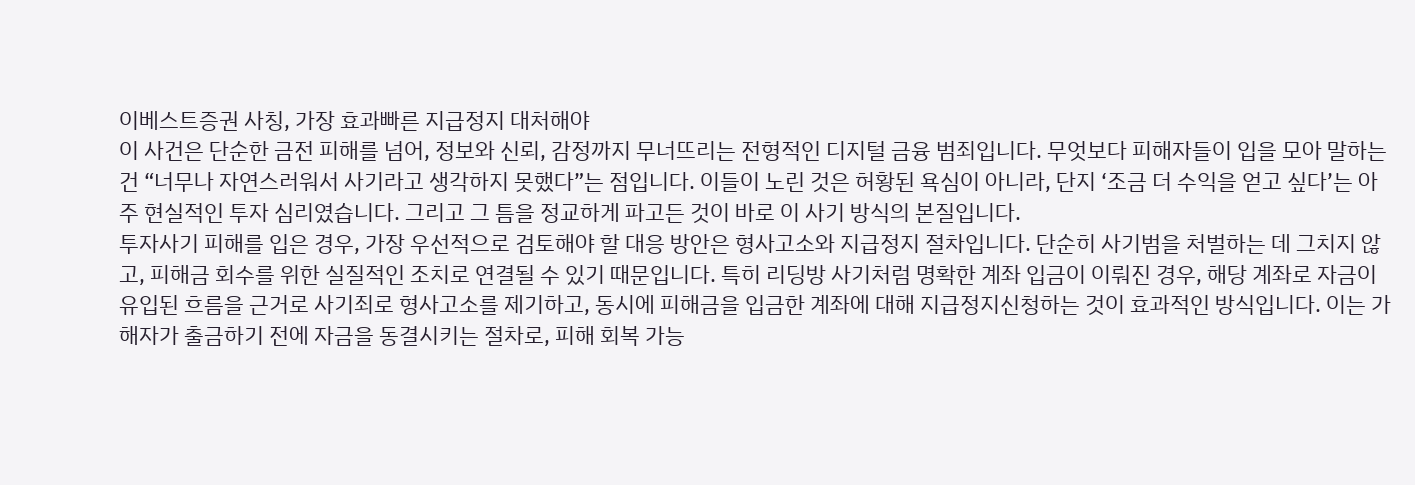이베스트증권 사칭, 가장 효과빠른 지급정지 대처해야
이 사건은 단순한 금전 피해를 넘어, 정보와 신뢰, 감정까지 무너뜨리는 전형적인 디지털 금융 범죄입니다. 무엇보다 피해자들이 입을 모아 말하는 건 “너무나 자연스러워서 사기라고 생각하지 못했다”는 점입니다. 이들이 노린 것은 허황된 욕심이 아니라, 단지 ‘조금 더 수익을 얻고 싶다’는 아주 현실적인 투자 심리였습니다. 그리고 그 틈을 정교하게 파고든 것이 바로 이 사기 방식의 본질입니다.
투자사기 피해를 입은 경우, 가장 우선적으로 검토해야 할 대응 방안은 형사고소와 지급정지 절차입니다. 단순히 사기범을 처벌하는 데 그치지 않고, 피해금 회수를 위한 실질적인 조치로 연결될 수 있기 때문입니다. 특히 리딩방 사기처럼 명확한 계좌 입금이 이뤄진 경우, 해당 계좌로 자금이 유입된 흐름을 근거로 사기죄로 형사고소를 제기하고, 동시에 피해금을 입금한 계좌에 대해 지급정지신청하는 것이 효과적인 방식입니다. 이는 가해자가 출금하기 전에 자금을 동결시키는 절차로, 피해 회복 가능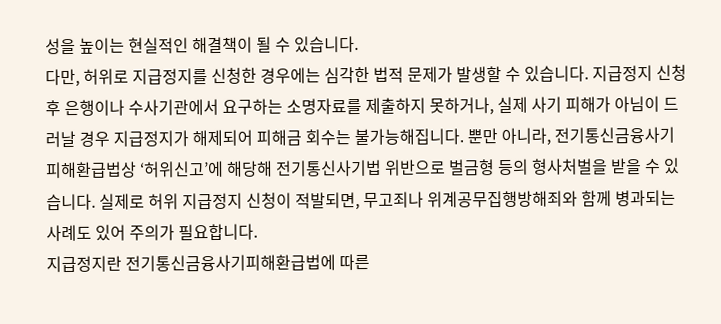성을 높이는 현실적인 해결책이 될 수 있습니다.
다만, 허위로 지급정지를 신청한 경우에는 심각한 법적 문제가 발생할 수 있습니다. 지급정지 신청 후 은행이나 수사기관에서 요구하는 소명자료를 제출하지 못하거나, 실제 사기 피해가 아님이 드러날 경우 지급정지가 해제되어 피해금 회수는 불가능해집니다. 뿐만 아니라, 전기통신금융사기피해환급법상 ‘허위신고’에 해당해 전기통신사기법 위반으로 벌금형 등의 형사처벌을 받을 수 있습니다. 실제로 허위 지급정지 신청이 적발되면, 무고죄나 위계공무집행방해죄와 함께 병과되는 사례도 있어 주의가 필요합니다.
지급정지란 전기통신금융사기피해환급법에 따른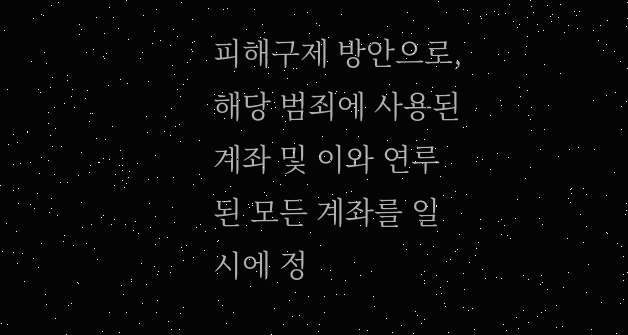피해구제 방안으로, 해당 범죄에 사용된 계좌 및 이와 연루된 모든 계좌를 일시에 정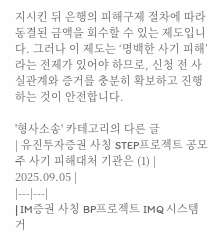지시킨 뒤 은행의 피해구제 절차에 따라 동결된 금액을 회수할 수 있는 제도입니다. 그러나 이 제도는 ‘명백한 사기 피해’라는 전제가 있어야 하므로, 신청 전 사실관계와 증거를 충분히 확보하고 진행하는 것이 안전합니다.

'형사소송' 카테고리의 다른 글
| 유진투자증권 사칭 STEP프로젝트 공모주 사기 피해대처 기관은 (1) | 2025.09.05 |
|---|---|
| IM증권 사칭 BP프로젝트 IMQ 시스템 거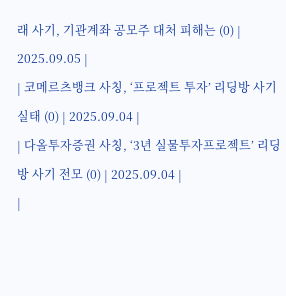래 사기, 기관계좌 공모주 대처 피해는 (0) | 2025.09.05 |
| 코메르츠뱅크 사칭, ‘프로젝트 투자’ 리딩방 사기 실태 (0) | 2025.09.04 |
| 다올투자증권 사칭, ‘3년 실물투자프로젝트’ 리딩방 사기 전모 (0) | 2025.09.04 |
|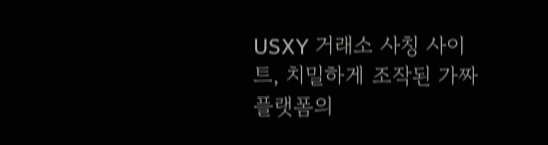USXY 거래소 사칭 사이트, 치밀하게 조작된 가짜 플랫폼의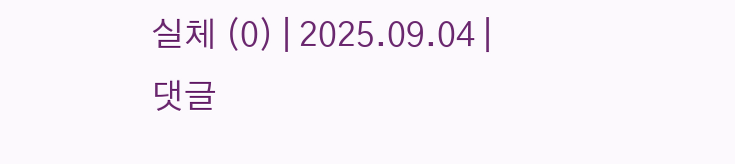실체 (0) | 2025.09.04 |
댓글